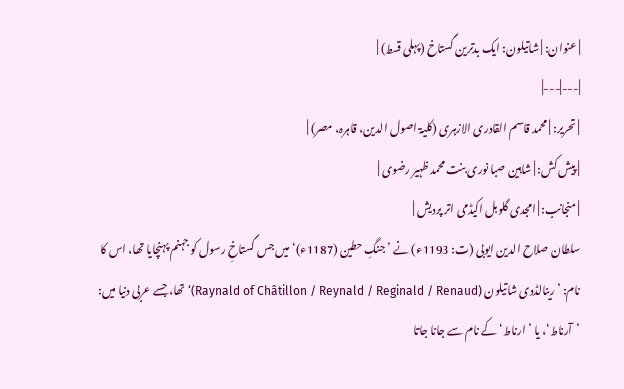| عنوان: | شاتیلون: ایک بدترین گستاخ (پہلی قسط) |
|---|---|
| تحریر: | محمد قاسم القادری الازہری (کلیۃ اصول الدین، قاہرہ، مصر) |
| پیش کش: | شاہین صبا نوری بنت محمد ظہیر رضوی |
| منجانب: | امجدی گلوبل اکیڈمی اتر پردیش |
سلطان صلاح الدین ایوبی (ت: 1193ء) نے ’جنگِ حطین (1187ء)‘ میں جس گستاخِ رسول کو جہنم پہنچایا تھا، اس کا نام: ’رينالڈدی شاتیلون (Raynald of Châtillon / Reynald / Reginald / Renaud)‘ تھا، جسے عربی دنیا میں: ’آرناط‘، یا ’ارناط‘ کے نام سے جانا جاتا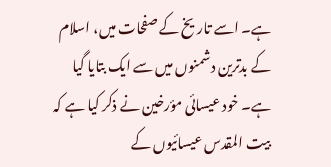ہے۔ اسے تاریخ کے صفحات میں، اسلام کے بدترین دشمنوں میں سے ایک بتایا گیا ہے۔ خود عیسائی مؤرخین نے ذکر کیا ہے کہ بیت المقدس عیسائیوں کے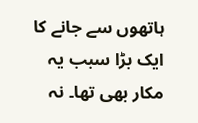ہاتھوں سے جانے کا ایک بڑا سبب یہ مکار بھی تھا۔ نہ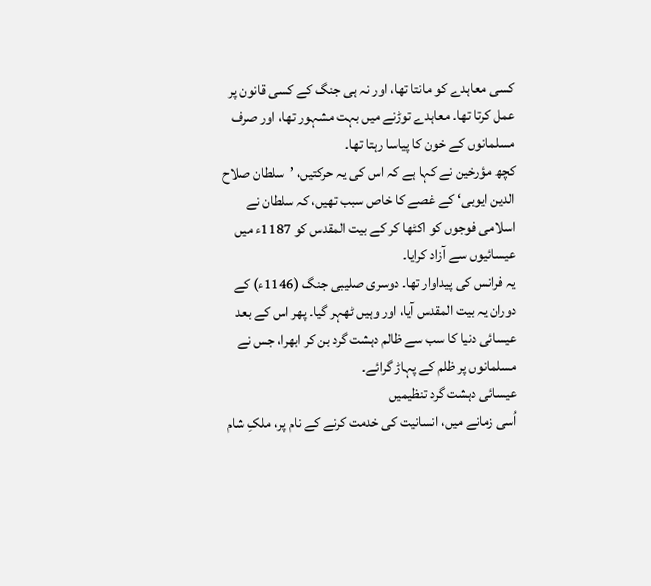کسی معاہدے کو مانتا تھا، اور نہ ہی جنگ کے کسی قانون پر عمل کرتا تھا۔ معاہدے توڑنے میں بہت مشہور تھا، اور صرف مسلمانوں کے خون کا پیاسا رہتا تھا۔
کچھ مؤرخین نے کہا ہے کہ اس کی یہ حرکتیں، ’سلطان صلاح الدین ایوبی‘ کے غصے کا خاص سبب تھیں، کہ سلطان نے اسلامی فوجوں کو اکٹھا کر کے بیت المقدس کو 1187ء میں عیسائیوں سے آزاد کرایا۔
یہ فرانس کی پیداوار تھا۔ دوسری صلیبی جنگ (1146ء) کے دوران یہ بیت المقدس آیا، اور وہیں ٹھہر گیا۔ پھر اس کے بعد عیسائی دنیا کا سب سے ظالم دہشت گرد بن کر ابھرا، جس نے مسلمانوں پر ظلم کے پہاڑ گرائے۔
عیسائی دہشت گرد تنظیمیں
اُسی زمانے میں، انسانیت کی خدمت کرنے کے نام پر، ملکِ شام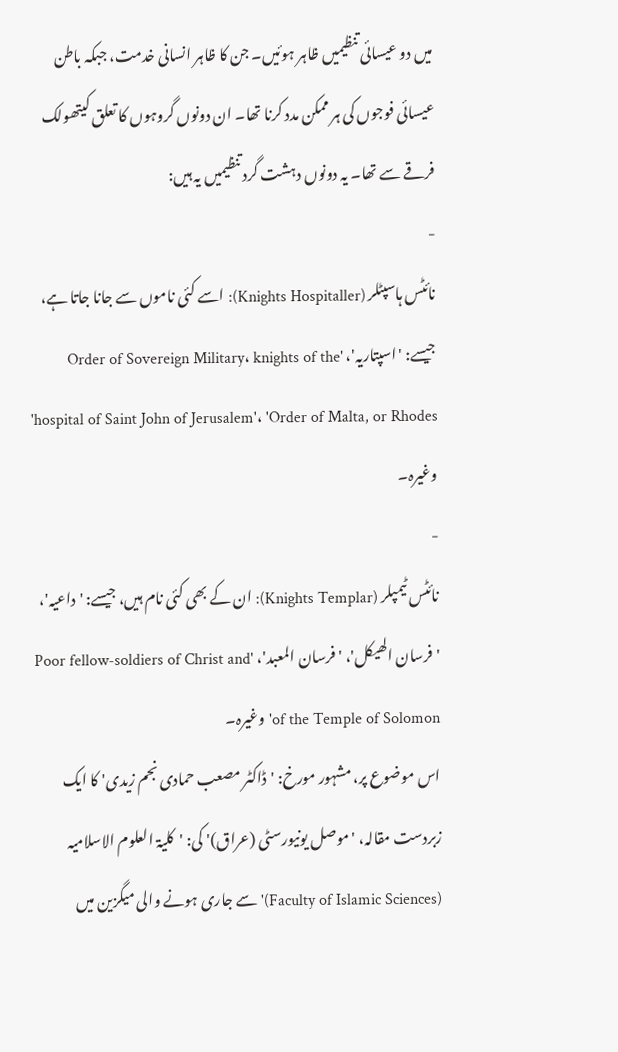میں دو عیسائی تنظیمیں ظاہر ہوئیں۔ جن کا ظاہر انسانی خدمت، جبکہ باطن عیسائی فوجوں کی ہر ممکن مدد کرنا تھا۔ ان دونوں گروہوں کا تعلق کیتھولک فرقے سے تھا۔ یہ دونوں دہشت گرد تنظیمیں یہ ہیں:
-
نائٹس ہاسپٹلر (Knights Hospitaller): اسے کئی ناموں سے جانا جاتا ہے، جیسے: 'اسپتاریہ'، 'Order of Sovereign Military، knights of the hospital of Saint John of Jerusalem'، 'Order of Malta, or Rhodes' وغیرہ۔
-
نائٹس ٹیمپلر (Knights Templar): ان کے بھی کئی نام ہیں، جیسے: 'داعیہ'، 'فرسان الھیکل'، 'فرسان المعبد'، 'Poor fellow-soldiers of Christ and of the Temple of Solomon' وغیرہ۔
اس موضوع پر، مشہور مورخ: 'ڈاکٹر مصعب حمادی نجم زیدی' کا ایک زبردست مقالہ، 'موصل یونیورسٹی (عراق)' کی: 'کلیۃ العلوم الاسلامیہ (Faculty of Islamic Sciences)' سے جاری ہونے والی میگزین میں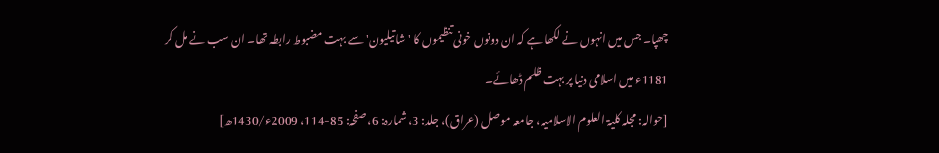چھپا۔ جس میں انہوں نے لکھا ہے کہ ان دونوں خونی تنظیموں کا 'شاتیلیون' سے بہت مضبوط رابطہ تھا۔ ان سب نے مل کر 1181ء میں اسلامی دنیا پر بہت ظلم ڈھائے۔
[حوالہ: مجلہ کلیۃ العلوم الاسلامیہ، جامعہ موصل (عراق)، جلد: 3، شمارہ: 6، صفحہ: 85-114، 2009ء/1430ھ]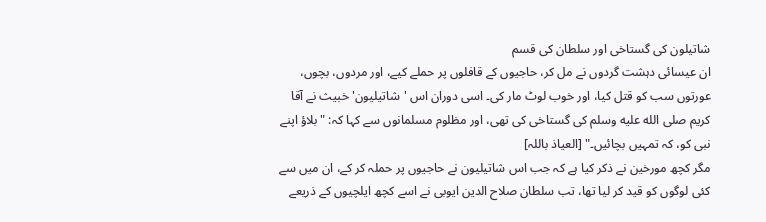شاتیلون کی گستاخی اور سلطان کی قسم
ان عیسائی دہشت گردوں نے مل کر، حاجیوں کے قافلوں پر حملے کیے، اور مردوں، بچوں، عورتوں سب کو قتل کیا، اور خوب لوٹ مار کی۔ اسی دوران اس 'شاتیلیون' خبیث نے آقا کریم صلى الله عليه وسلم کی گستاخی کی تھی، اور مظلوم مسلمانوں سے کہا کہ: "بلاؤ اپنے نبی کو، کہ تمہیں بچائیں۔" [العیاذ باللہ]
مگر کچھ مورخین نے ذکر کیا ہے کہ جب اس شاتیلیون نے حاجیوں پر حملہ کر کے، ان میں سے کئی لوگوں کو قید کر لیا تھا، تب سلطان صلاح الدین ایوبی نے اسے کچھ ایلچیوں کے ذریعے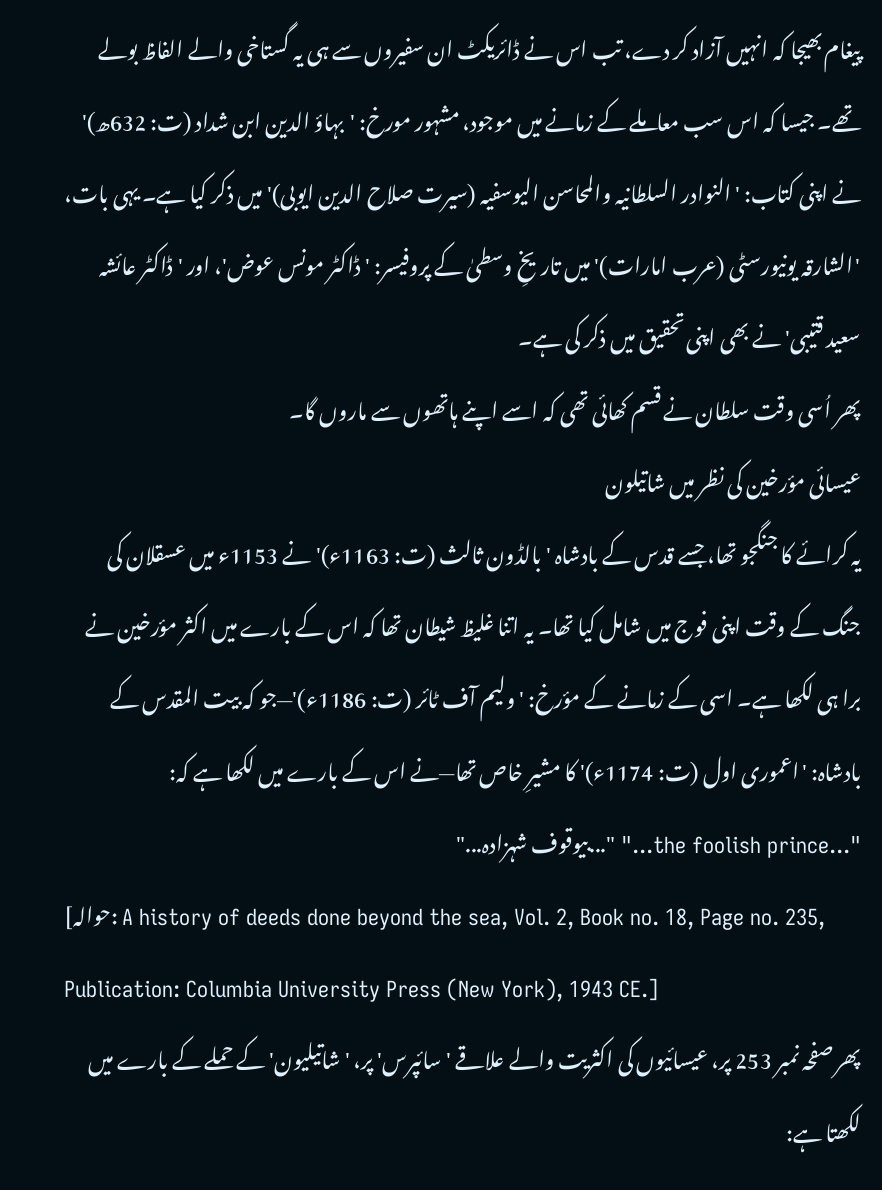پیغام بھیجا کہ انہیں آزاد کر دے، تب اس نے ڈائریکٹ ان سفیروں سے ہی یہ گستاخی والے الفاظ بولے تھے۔ جیسا کہ اس سب معاملے کے زمانے میں موجود، مشہور مورخ: 'بہاؤ الدین ابن شداد (ت: 632ھ)' نے اپنی کتاب: 'النوادر السلطانیہ والمحاسن الیوسفیہ (سیرت صلاح الدین ایوبی)' میں ذکر کیا ہے۔ یہی بات، 'الشارقہ یونیورسٹی (عرب امارات)' میں تاریخِ وسطیٰ کے پروفیسر: 'ڈاکٹر مونس عوض'، اور 'ڈاکٹر عائشہ سعید قتیبی' نے بھی اپنی تحقیق میں ذکر کی ہے۔
پھر اُسی وقت سلطان نے قسم کھائی تھی کہ اسے اپنے ہاتھوں سے ماروں گا۔
عیسائی مؤرخین کی نظر میں شاتیلون
یہ کرائے کا جنگجو تھا، جسے قدس کے بادشاہ 'بالڈون ثالث (ت: 1163ء)' نے 1153ء میں عسقلان کی جنگ کے وقت اپنی فوج میں شامل کیا تھا۔ یہ اتنا غلیظ شیطان تھا کہ اس کے بارے میں اکثر مؤرخین نے برا ہی لکھا ہے۔ اسی کے زمانے کے مؤرخ: 'ولیم آف ٹائر (ت: 1186ء)'—جو کہ بیت المقدس کے بادشاہ: 'اعموری اول (ت: 1174ء)' کا مشیرِ خاص تھا—نے اس کے بارے میں لکھا ہے کہ:
"...the foolish prince..." "...بیوقوف شہزادہ..."
[حوالہ: A history of deeds done beyond the sea, Vol. 2, Book no. 18, Page no. 235, Publication: Columbia University Press (New York), 1943 CE.]
پھر صفحہ نمبر 253 پر، عیسائیوں کی اکثریت والے علاقے 'سائپرس' پر، 'شاتیلیون' کے حملے کے بارے میں لکھتا ہے: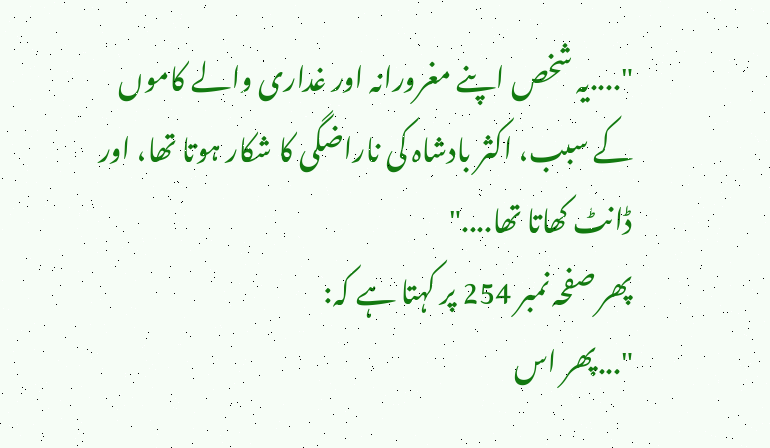"....یہ شخص اپنے مغرورانہ اور غداری والے کاموں کے سبب، اکثر بادشاہ کی ناراضگی کا شکار ہوتا تھا، اور ڈانٹ کھاتا تھا...."
پھر صفحہ نمبر 254 پر کہتا ہے کہ:
"...پھر اس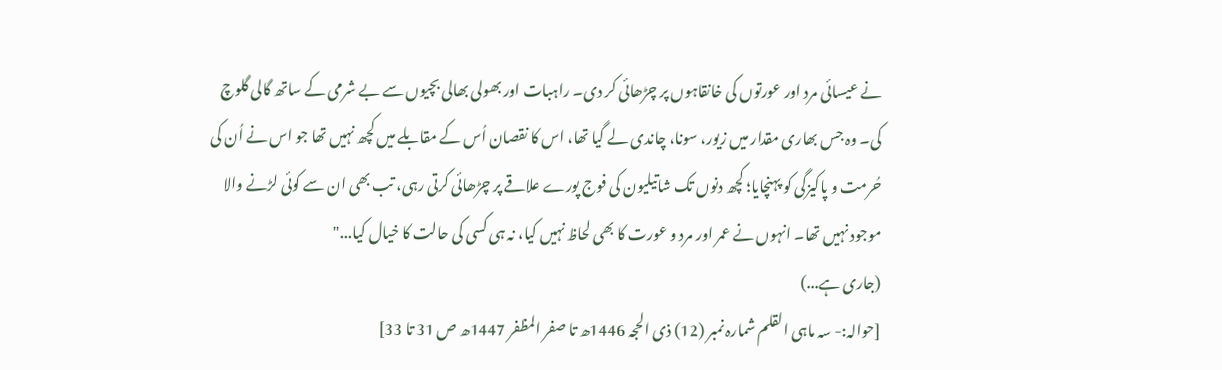نے عیسائی مرد اور عورتوں کی خانقاہوں پر چڑھائی کر دی۔ راہبات اور بھولی بھالی بچیوں سے بے شرمی کے ساتھ گالی گلوچ کی۔ وہ جس بھاری مقدار میں زیور، سونا، چاندی لے گیا تھا، اس کا نقصان اُس کے مقابلے میں کچھ نہیں تھا جو اس نے اُن کی حُرمت و پاکیزگی کو پہنچایا؛ کچھ دنوں تک شاتیلیون کی فوج پورے علاقے پر چڑھائی کرتی رہی، تب بھی ان سے کوئی لڑنے والا موجود نہیں تھا۔ انہوں نے عمر اور مرد و عورت کا بھی لحاظ نہیں کیا، نہ ہی کسی کی حالت کا خیال کیا..."
(جاری ہے...)
[حوالہ:- سہ ماہی القلم شمارہ نمبر (12) ذی الحجہ 1446ھ تا صفر المظفر 1447ھ ص 31 تا 33]